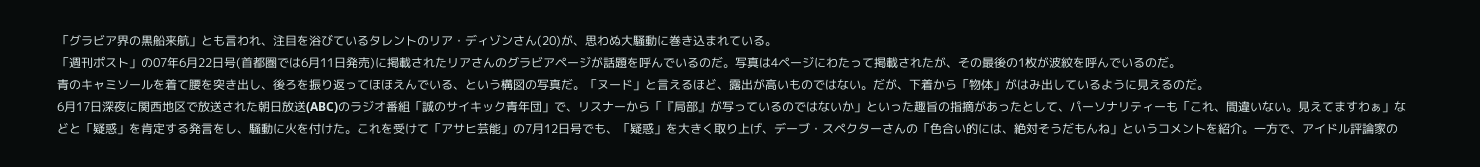「グラビア界の黒船来航」とも言われ、注目を浴びているタレントのリア・ディゾンさん(20)が、思わぬ大騒動に巻き込まれている。
「週刊ポスト」の07年6月22日号(首都圏では6月11日発売)に掲載されたリアさんのグラビアページが話題を呼んでいるのだ。写真は4ページにわたって掲載されたが、その最後の1枚が波紋を呼んでいるのだ。
青のキャミソールを着て腰を突き出し、後ろを振り返ってほほえんでいる、という構図の写真だ。「ヌード」と言えるほど、露出が高いものではない。だが、下着から「物体」がはみ出しているように見えるのだ。
6月17日深夜に関西地区で放送された朝日放送(ABC)のラジオ番組「誠のサイキック青年団」で、リスナーから「『局部』が写っているのではないか」といった趣旨の指摘があったとして、パーソナリティーも「これ、間違いない。見えてますわぁ」などと「疑惑」を肯定する発言をし、騒動に火を付けた。これを受けて「アサヒ芸能」の7月12日号でも、「疑惑」を大きく取り上げ、デーブ・スペクターさんの「色合い的には、絶対そうだもんね」というコメントを紹介。一方で、アイドル評論家の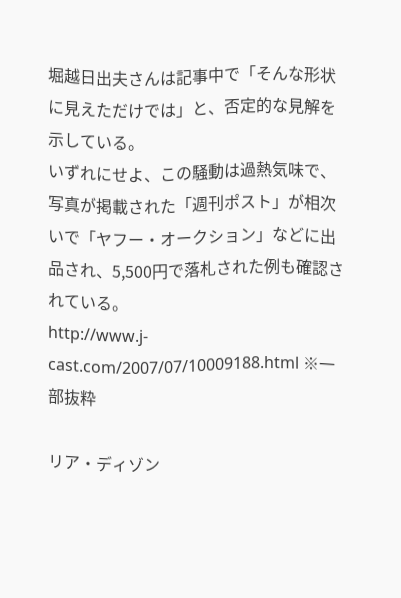堀越日出夫さんは記事中で「そんな形状に見えただけでは」と、否定的な見解を示している。
いずれにせよ、この騒動は過熱気味で、写真が掲載された「週刊ポスト」が相次いで「ヤフー・オークション」などに出品され、5,500円で落札された例も確認されている。
http://www.j-cast.com/2007/07/10009188.html ※一部抜粋

リア・ディゾン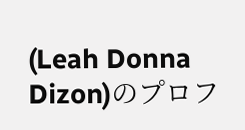(Leah Donna Dizon)のプロフ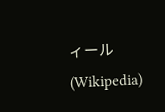ィール(Wikipedia)